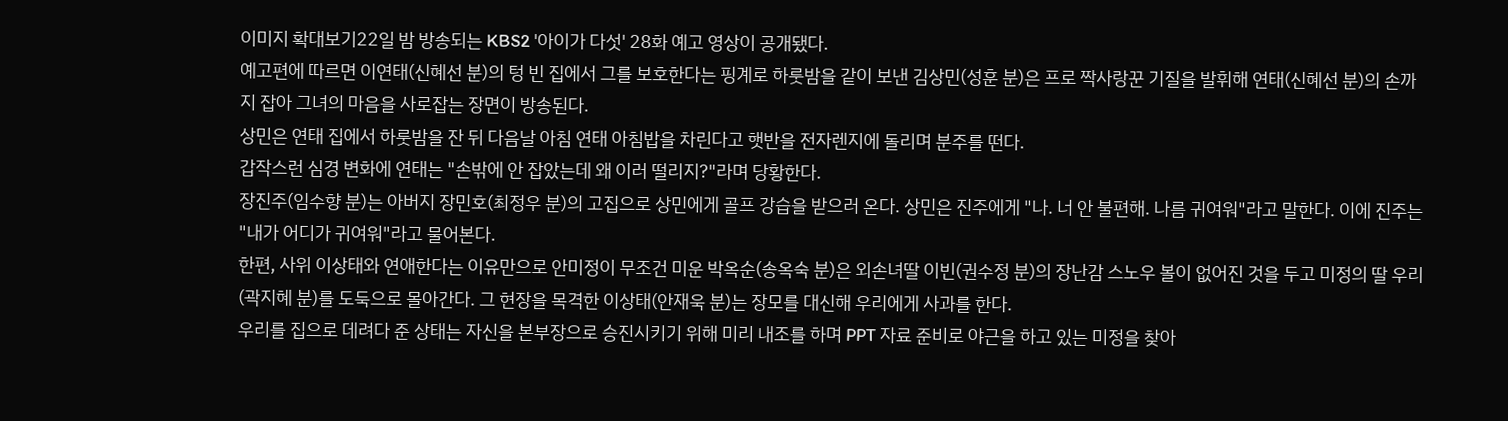이미지 확대보기22일 밤 방송되는 KBS2 '아이가 다섯' 28화 예고 영상이 공개됐다.
예고편에 따르면 이연태(신혜선 분)의 텅 빈 집에서 그를 보호한다는 핑계로 하룻밤을 같이 보낸 김상민(성훈 분)은 프로 짝사랑꾼 기질을 발휘해 연태(신혜선 분)의 손까지 잡아 그녀의 마음을 사로잡는 장면이 방송된다.
상민은 연태 집에서 하룻밤을 잔 뒤 다음날 아침 연태 아침밥을 차린다고 햇반을 전자렌지에 돌리며 분주를 떤다.
갑작스런 심경 변화에 연태는 "손밖에 안 잡았는데 왜 이러 떨리지?"라며 당황한다.
장진주(임수향 분)는 아버지 장민호(최정우 분)의 고집으로 상민에게 골프 강습을 받으러 온다. 상민은 진주에게 "나. 너 안 불편해. 나름 귀여워"라고 말한다. 이에 진주는 "내가 어디가 귀여워"라고 물어본다.
한편, 사위 이상태와 연애한다는 이유만으로 안미정이 무조건 미운 박옥순(송옥숙 분)은 외손녀딸 이빈(권수정 분)의 장난감 스노우 볼이 없어진 것을 두고 미정의 딸 우리(곽지혜 분)를 도둑으로 몰아간다. 그 현장을 목격한 이상태(안재욱 분)는 장모를 대신해 우리에게 사과를 한다.
우리를 집으로 데려다 준 상태는 자신을 본부장으로 승진시키기 위해 미리 내조를 하며 PPT 자료 준비로 야근을 하고 있는 미정을 찾아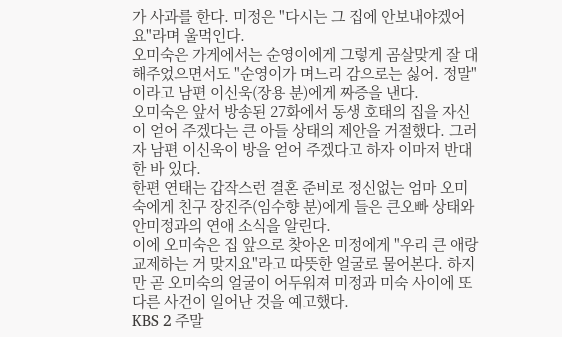가 사과를 한다. 미정은 "다시는 그 집에 안보내야겠어요"라며 울먹인다.
오미숙은 가게에서는 순영이에게 그렇게 곰살맞게 잘 대해주었으면서도 "순영이가 며느리 감으로는 싫어. 정말"이라고 남편 이신욱(장용 분)에게 짜증을 낸다.
오미숙은 앞서 방송된 27화에서 동생 호태의 집을 자신이 얻어 주겠다는 큰 아들 상태의 제안을 거절했다. 그러자 남편 이신욱이 방을 얻어 주겠다고 하자 이마저 반대한 바 있다.
한편 연태는 갑작스런 결혼 준비로 정신없는 엄마 오미숙에게 친구 장진주(임수향 분)에게 들은 큰오빠 상태와 안미정과의 연애 소식을 알린다.
이에 오미숙은 집 앞으로 찾아온 미정에게 "우리 큰 애랑 교제하는 거 맞지요"라고 따뜻한 얼굴로 물어본다. 하지만 곧 오미숙의 얼굴이 어두워져 미정과 미숙 사이에 또다른 사건이 일어난 것을 예고했다.
KBS 2 주말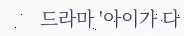드라마 '아이가 다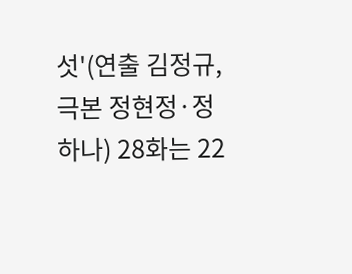섯'(연출 김정규, 극본 정현정·정하나) 28화는 22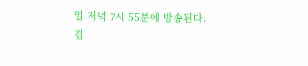일 저녁 7시 55분에 방송된다.
김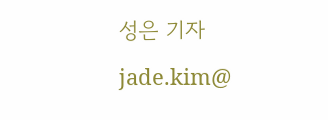성은 기자 jade.kim@